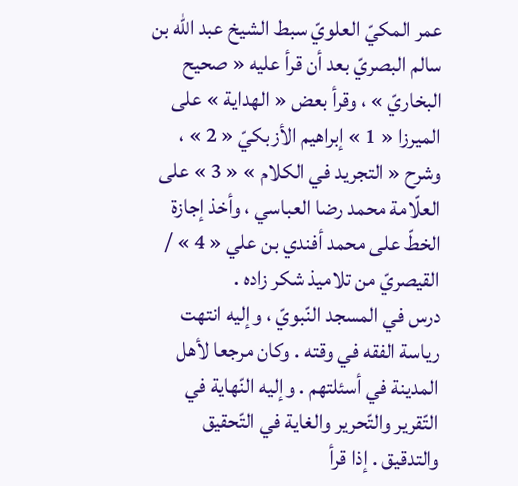عمر المكيّ العلويّ سبط الشيخ عبد الله بن سالم البصريّ بعد أن قرأ عليه « صحيح البخاريّ » ، وقرأ بعض « الهداية » على الميرزا « 1 » إبراهيم الأزبكيّ « 2 » ، وشرح « التجريد في الكلام » « 3 » على العلّامة محمد رضا العباسي ، وأخذ إجازة الخطّ على محمد أفندي بن علي « 4 » / القيصريّ من تلاميذ شكر زاده .
درس في المسجد النّبويّ ، وإليه انتهت رياسة الفقه في وقته . وكان مرجعا لأهل المدينة في أسئلتهم . وإليه النّهاية في التّقرير والتّحرير والغاية في التّحقيق والتدقيق . إذا قرأ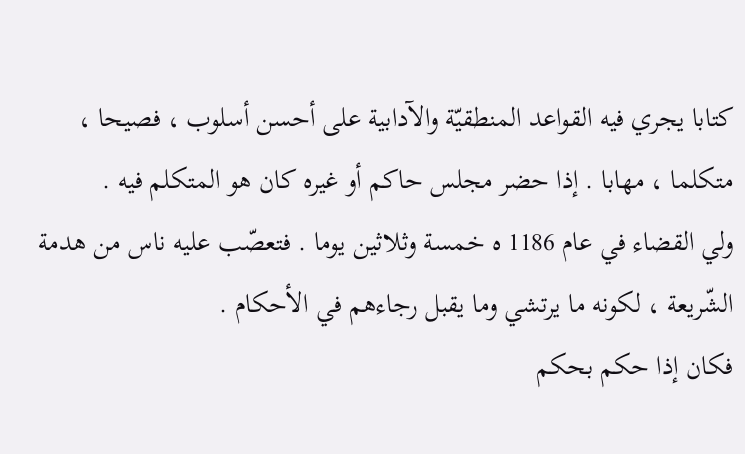كتابا يجري فيه القواعد المنطقيّة والآدابية على أحسن أسلوب ، فصيحا ، متكلما ، مهابا . إذا حضر مجلس حاكم أو غيره كان هو المتكلم فيه .
ولي القضاء في عام 1186 ه خمسة وثلاثين يوما . فتعصّب عليه ناس من هدمة الشّريعة ، لكونه ما يرتشي وما يقبل رجاءهم في الأحكام .
فكان إذا حكم بحكم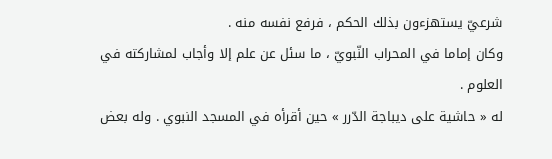شرعيّ يستهزءون بذلك الحكم ، فرفع نفسه منه .
وكان إماما في المحراب النّبويّ ، ما سئل عن علم إلا وأجاب لمشاركته في العلوم .
له « حاشية على ديباجة الدّرر » حين أقرأه في المسجد النبوي . وله بعض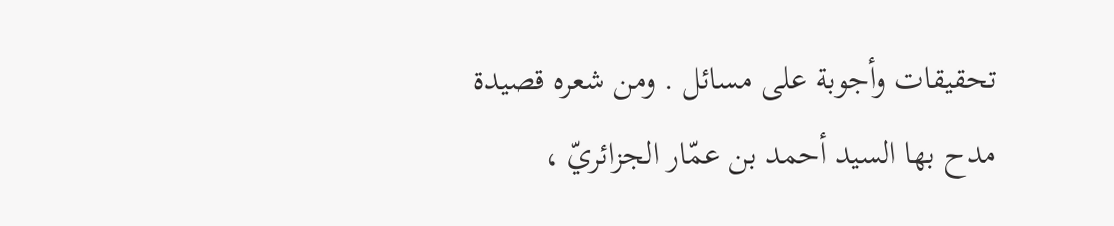تحقيقات وأجوبة على مسائل . ومن شعره قصيدة مدح بها السيد أحمد بن عمّار الجزائريّ ،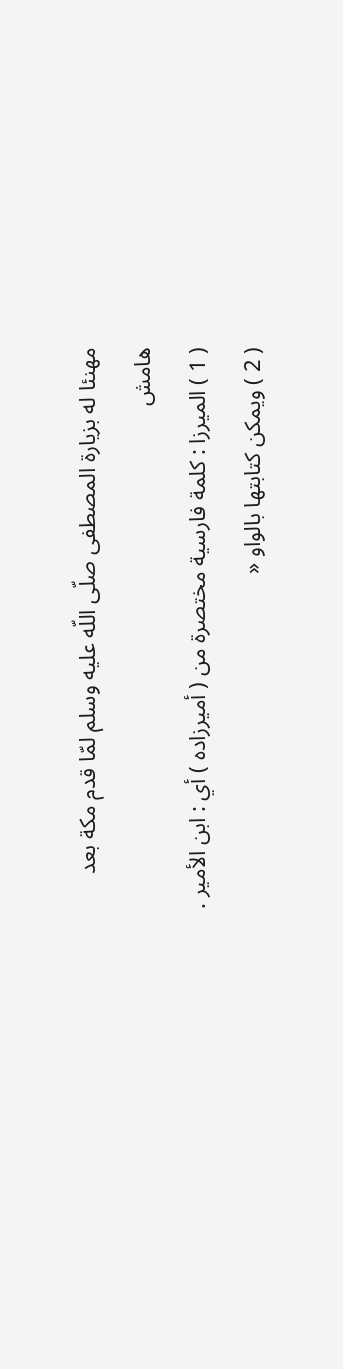مهنئا له بزيارة المصطفى صلّى اللّه عليه وسلم لمّا قدم مكة بعد
هامش
( 1 ) الميرزا : كلمة فارسية مختصرة من ( أميرزاده ) أي : ابن الأمير .
( 2 ) ويمكن كتابتها بالواو «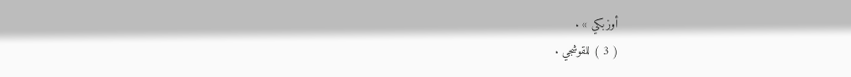أوزبكي » .
( 3 ) للقوشجي .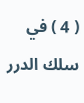( 4 ) في سلك الدرر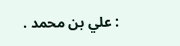: علي بن محمد .